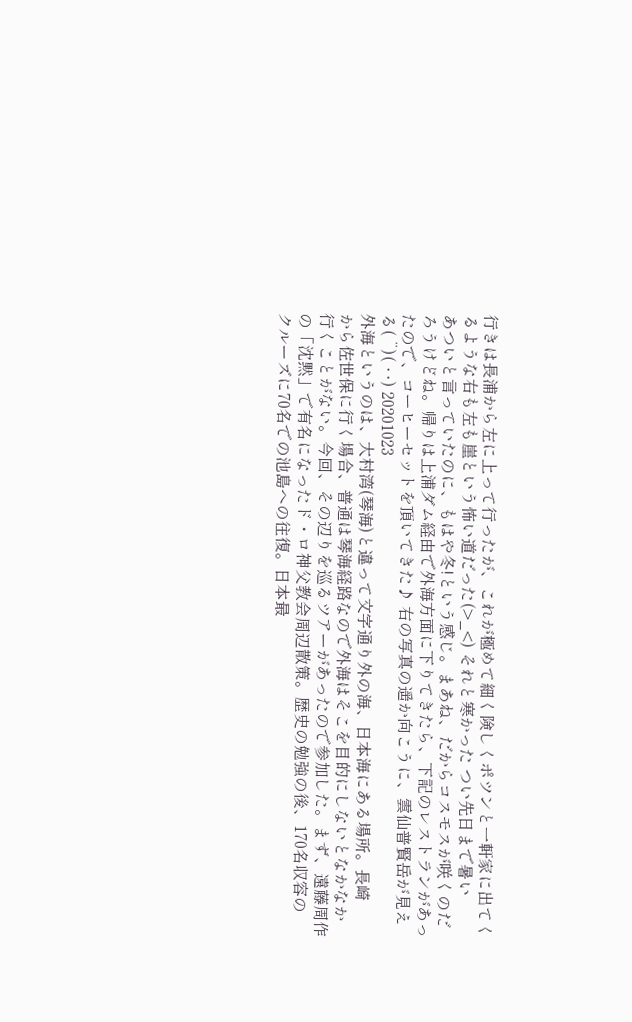行きは長浦から左に上って行ったが、これが極めて細く険しくポツンと一軒家に出てく
るような右も左も崖という怖い道だった(>_<) それと寒かった つい先日まで暑い
あついと言っていたのに、もはや冬!という感じ。まあね、だからコスモスが咲くのだ
ろうけどね。帰りは上浦ダム経由で外海方面に下りてきたら、下記のレストランがあっ
たので、コーヒーセットを頂いてきた♪ 右の写真の遥か向こうに、雲仙普賢岳が見え
る( ¨)( ‥) 20201023
外海というのは、大村湾(琴海)と違って文字通り外の海、日本海にある場所。長崎
から佐世保に行く場合、普通は琴海経路なので外海はそこを目的にしないとなかなか
行くことがない。今回、その辺りを巡るツアーがあったので参加した。まず、遠藤周作
の「沈黙」で有名になったド・ロ神父教会周辺散策。歴史の勉強の後、170名収容の
クルーズに70名での池島への往復。日本最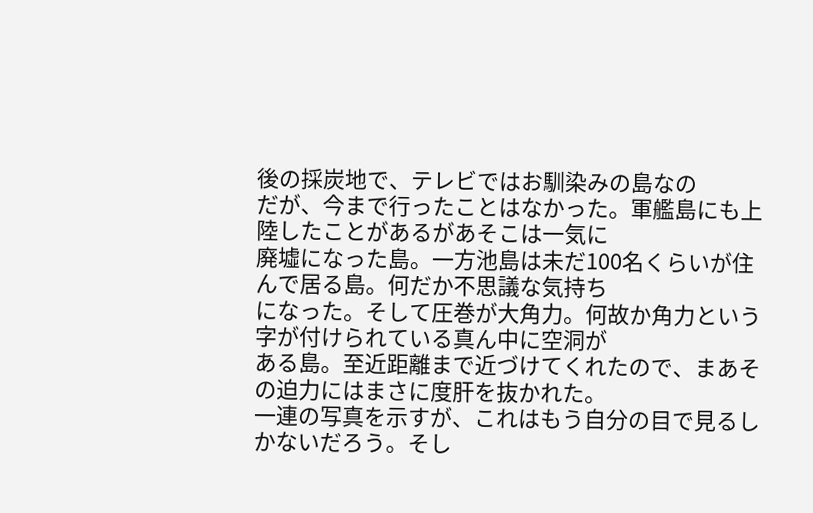後の採炭地で、テレビではお馴染みの島なの
だが、今まで行ったことはなかった。軍艦島にも上陸したことがあるがあそこは一気に
廃墟になった島。一方池島は未だ100名くらいが住んで居る島。何だか不思議な気持ち
になった。そして圧巻が大角力。何故か角力という字が付けられている真ん中に空洞が
ある島。至近距離まで近づけてくれたので、まあその迫力にはまさに度肝を抜かれた。
一連の写真を示すが、これはもう自分の目で見るしかないだろう。そし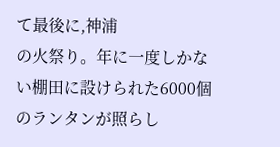て最後に,神浦
の火祭り。年に一度しかない棚田に設けられた6000個のランタンが照らし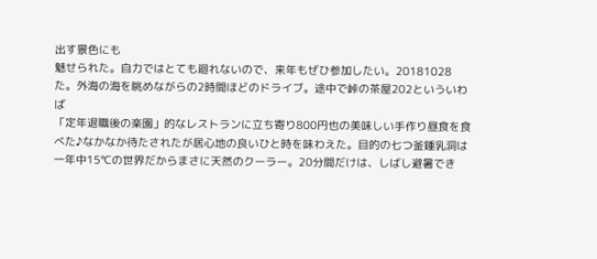出す景色にも
魅せられた。自力ではとても廻れないので、来年もぜひ参加したい。20181028
た。外海の海を眺めながらの2時間ほどのドライブ。途中で峠の茶屋202といういわば
「定年退職後の楽園」的なレストランに立ち寄り800円也の美味しい手作り昼食を食
べた♪なかなか待たされたが居心地の良いひと時を味わえた。目的の七つ釜鍾乳洞は
一年中15℃の世界だからまさに天然のクーラー。20分間だけは、しばし避暑でき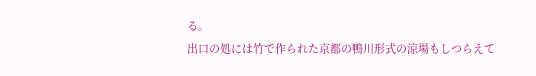る。
出口の処には竹で作られた京都の鴨川形式の涼場もしつらえて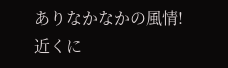ありなかなかの風情!
近くに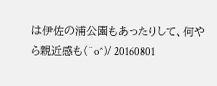は伊佐の浦公園もあったりして、何やら親近感も(^o^)/ 20160801